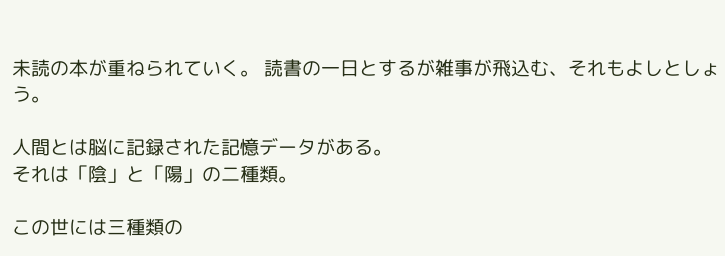未読の本が重ねられていく。 読書の一日とするが雑事が飛込む、それもよしとしょう。

人間とは脳に記録された記憶データがある。
それは「陰」と「陽」の二種類。

この世には三種類の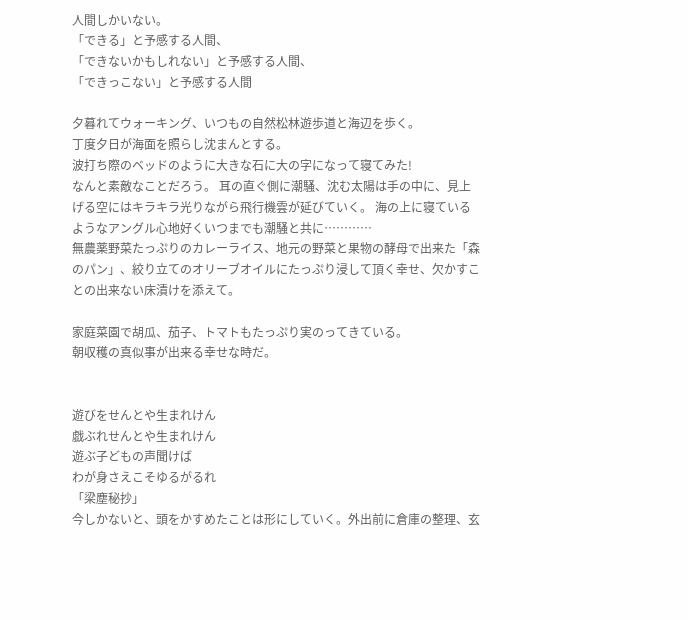人間しかいない。
「できる」と予感する人間、
「できないかもしれない」と予感する人間、
「できっこない」と予感する人間

夕暮れてウォーキング、いつもの自然松林遊歩道と海辺を歩く。
丁度夕日が海面を照らし沈まんとする。
波打ち際のベッドのように大きな石に大の字になって寝てみた!
なんと素敵なことだろう。 耳の直ぐ側に潮騒、沈む太陽は手の中に、見上げる空にはキラキラ光りながら飛行機雲が延びていく。 海の上に寝ているようなアングル心地好くいつまでも潮騒と共に…………
無農薬野菜たっぷりのカレーライス、地元の野菜と果物の酵母で出来た「森のパン」、絞り立てのオリーブオイルにたっぷり浸して頂く幸せ、欠かすことの出来ない床漬けを添えて。

家庭菜園で胡瓜、茄子、トマトもたっぷり実のってきている。
朝収穫の真似事が出来る幸せな時だ。


遊びをせんとや生まれけん
戯ぶれせんとや生まれけん
遊ぶ子どもの声聞けば
わが身さえこそゆるがるれ
「梁塵秘抄」
今しかないと、頭をかすめたことは形にしていく。外出前に倉庫の整理、玄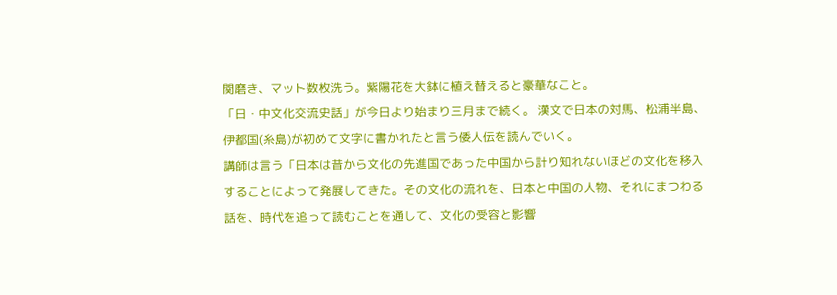関磨き、マット数枚洗う。紫陽花を大鉢に植え替えると豪華なこと。
「日・中文化交流史話」が今日より始まり三月まで続く。 漢文で日本の対馬、松浦半島、伊都国(糸島)が初めて文字に書かれたと言う倭人伝を読んでいく。
講師は言う「日本は昔から文化の先進国であった中国から計り知れないほどの文化を移入することによって発展してきた。その文化の流れを、日本と中国の人物、それにまつわる話を、時代を追って読むことを通して、文化の受容と影響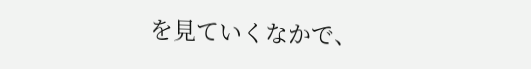を見ていくなかで、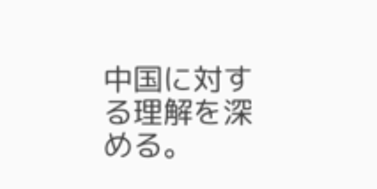中国に対する理解を深める。